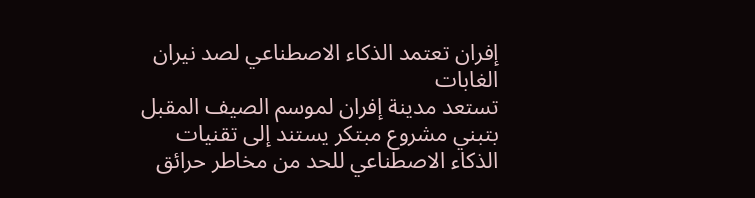إفران تعتمد الذكاء الاصطناعي لصد نيران الغابات
تستعد مدينة إفران لموسم الصيف المقبل بتبني مشروع مبتكر يستند إلى تقنيات الذكاء الاصطناعي للحد من مخاطر حرائق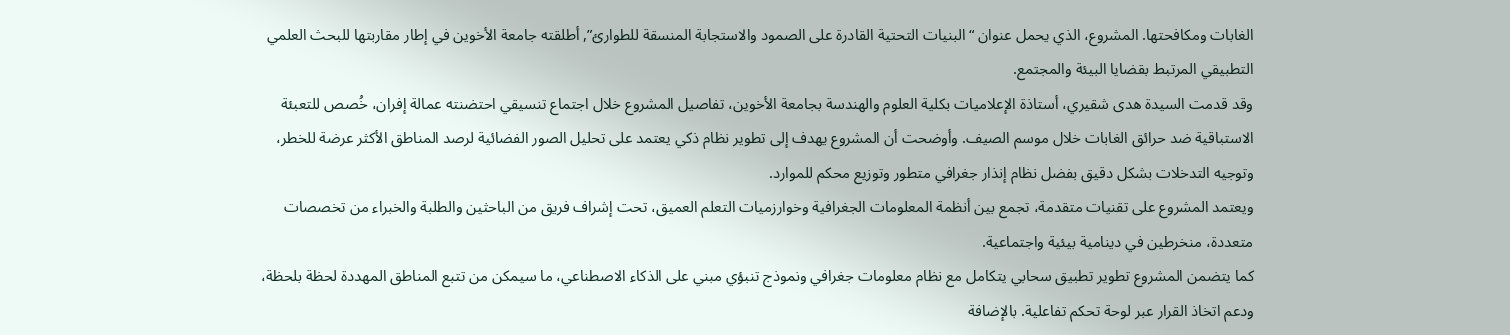الغابات ومكافحتها. المشروع، الذي يحمل عنوان “البنيات التحتية القادرة على الصمود والاستجابة المنسقة للطوارئ”, أطلقته جامعة الأخوين في إطار مقاربتها للبحث العلمي التطبيقي المرتبط بقضايا البيئة والمجتمع.
وقد قدمت السيدة هدى شقيري، أستاذة الإعلاميات بكلية العلوم والهندسة بجامعة الأخوين، تفاصيل المشروع خلال اجتماع تنسيقي احتضنته عمالة إفران، خُصص للتعبئة الاستباقية ضد حرائق الغابات خلال موسم الصيف. وأوضحت أن المشروع يهدف إلى تطوير نظام ذكي يعتمد على تحليل الصور الفضائية لرصد المناطق الأكثر عرضة للخطر، وتوجيه التدخلات بشكل دقيق بفضل نظام إنذار جغرافي متطور وتوزيع محكم للموارد.
ويعتمد المشروع على تقنيات متقدمة، تجمع بين أنظمة المعلومات الجغرافية وخوارزميات التعلم العميق، تحت إشراف فريق من الباحثين والطلبة والخبراء من تخصصات متعددة، منخرطين في دينامية بيئية واجتماعية.
كما يتضمن المشروع تطوير تطبيق سحابي يتكامل مع نظام معلومات جغرافي ونموذج تنبؤي مبني على الذكاء الاصطناعي، ما سيمكن من تتبع المناطق المهددة لحظة بلحظة، ودعم اتخاذ القرار عبر لوحة تحكم تفاعلية. بالإضافة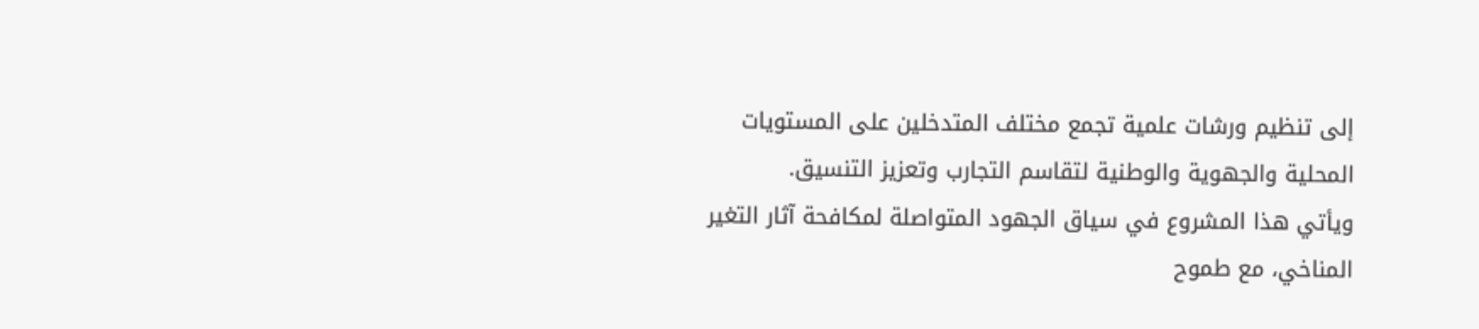إلى تنظيم ورشات علمية تجمع مختلف المتدخلين على المستويات المحلية والجهوية والوطنية لتقاسم التجارب وتعزيز التنسيق.
ويأتي هذا المشروع في سياق الجهود المتواصلة لمكافحة آثار التغير المناخي، مع طموح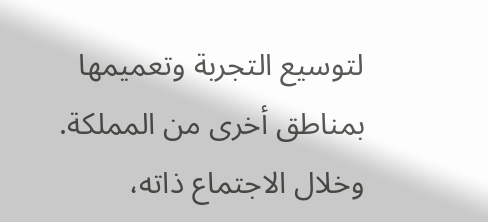لتوسيع التجربة وتعميمها بمناطق أخرى من المملكة.
وخلال الاجتماع ذاته،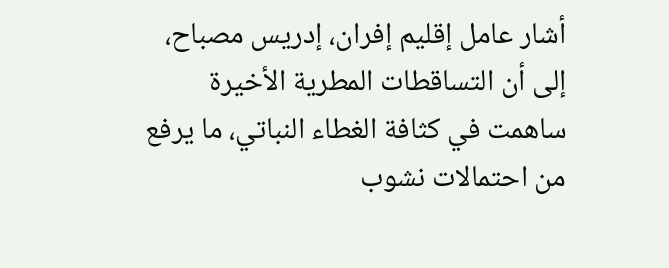أشار عامل إقليم إفران، إدريس مصباح، إلى أن التساقطات المطرية الأخيرة ساهمت في كثافة الغطاء النباتي، ما يرفع من احتمالات نشوب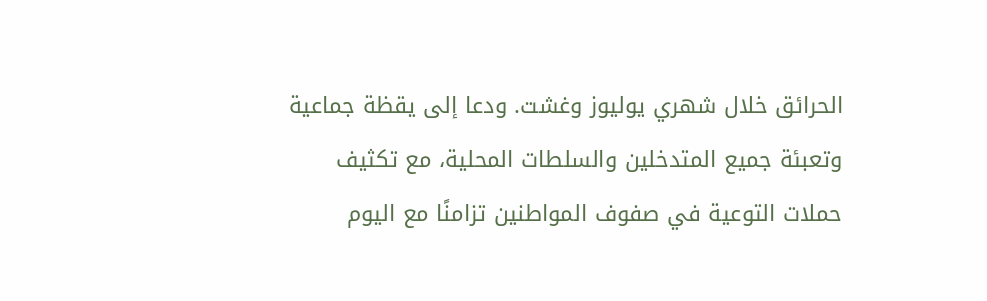الحرائق خلال شهري يوليوز وغشت. ودعا إلى يقظة جماعية وتعبئة جميع المتدخلين والسلطات المحلية، مع تكثيف حملات التوعية في صفوف المواطنين تزامنًا مع اليوم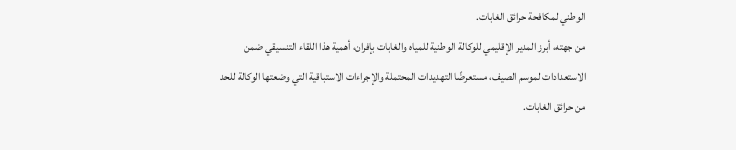الوطني لمكافحة حرائق الغابات.
من جهته، أبرز المدير الإقليمي للوكالة الوطنية للمياه والغابات بإفران، أهمية هذا اللقاء التنسيقي ضمن الاستعدادات لموسم الصيف، مستعرضًا التهديدات المحتملة والإجراءات الاستباقية التي وضعتها الوكالة للحد من حرائق الغابات.